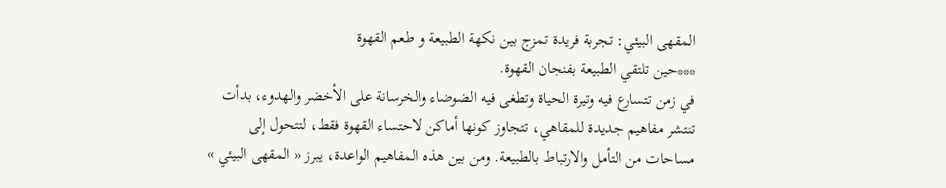المقهى البيئي: تجربة فريدة تمزج بين نكهة الطبيعة و طعم القهوة
***حين تلتقي الطبيعة بفنجان القهوة.
في زمن تتسارع فيه وتيرة الحياة وتطغى فيه الضوضاء والخرسانة على الأخضر والهدوء، بدأت تنتشر مفاهيم جديدة للمقاهي، تتجاوز كونها أماكن لاحتساء القهوة فقط، لتتحول إلى مساحات من التأمل والارتباط بالطبيعة. ومن بين هذه المفاهيم الواعدة، يبرز « المقهى البيئي »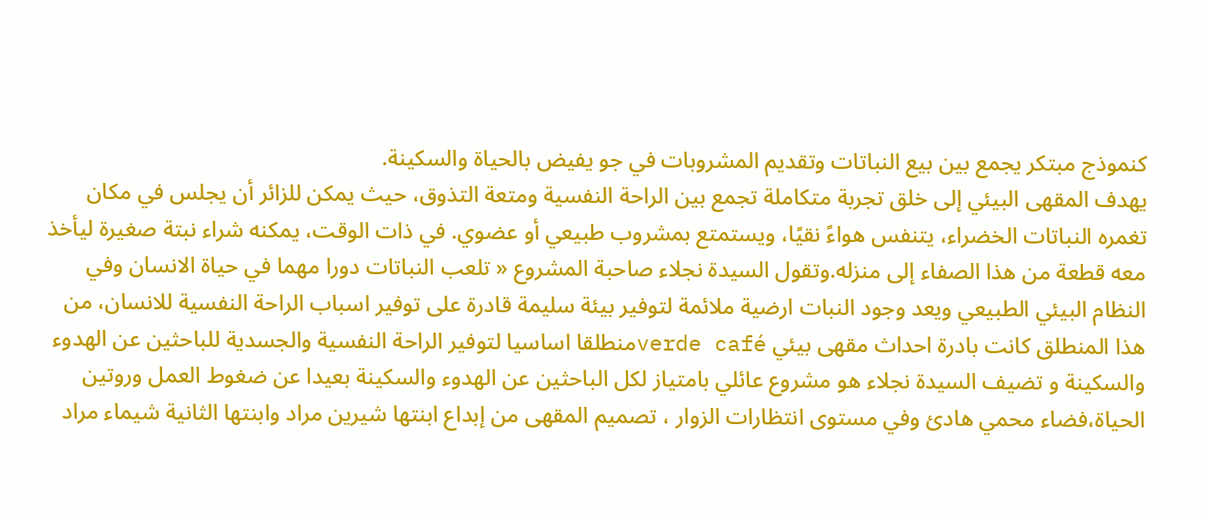كنموذج مبتكر يجمع بين بيع النباتات وتقديم المشروبات في جو يفيض بالحياة والسكينة.
يهدف المقهى البيئي إلى خلق تجربة متكاملة تجمع بين الراحة النفسية ومتعة التذوق، حيث يمكن للزائر أن يجلس في مكان تغمره النباتات الخضراء، يتنفس هواءً نقيًا، ويستمتع بمشروب طبيعي أو عضوي. في ذات الوقت، يمكنه شراء نبتة صغيرة ليأخذ معه قطعة من هذا الصفاء إلى منزله.وتقول السيدة نجلاء صاحبة المشروع « تلعب النباتات دورا مهما في حياة الانسان وفي النظام البيئي الطبيعي ويعد وجود النبات ارضية ملائمة لتوفير بيئة سليمة قادرة على توفير اسباب الراحة النفسية للانسان، من هذا المنطلق كانت بادرة احداث مقهى بيئي verde caféمنطلقا اساسيا لتوفير الراحة النفسية والجسدية للباحثين عن الهدوء والسكينة و تضيف السيدة نجلاء هو مشروع عائلي بامتياز لكل الباحثين عن الهدوء والسكينة بعيدا عن ضغوط العمل وروتين الحياة،فضاء محمي هادئ وفي مستوى انتظارات الزوار ، تصميم المقهى من إبداع ابنتها شيرين مراد وابنتها الثانية شيماء مراد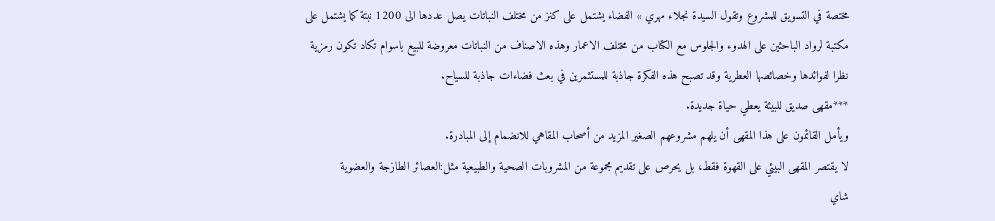مختصة في التسويق للمشروع وتقول السيدة نجلاء مهري » الفضاء يشتمل على كنز من مختلف النباتات يصل عددها الى 1200 نبتة كما يشتمل على مكتبة لرواد الباحثين على الهدوء والجلوس مع الكتاب من مختلف الاعمار وهذه الاصناف من النباتات معروضة للبيع باسوام تكاد تكون رمزية نظرا لفوائدها وخصائصها العطرية وقد تصبح هذه الفكرة جاذبة للمستثمرين في بعث فضاءات جاذبة للسياح.
***مقهى صديق للبيئة يعطي حياة جديدة.
ويأمل القائمون على هذا المقهى أن يلهم مشروعهم الصغير المزيد من أصحاب المقاهي للانضمام إلى المبادرة.
لا يقتصر المقهى البيئي على القهوة فقط، بل يحرص على تقديم مجموعة من المشروبات الصحية والطبيعية مثل:العصائر الطازجة والعضوية
شاي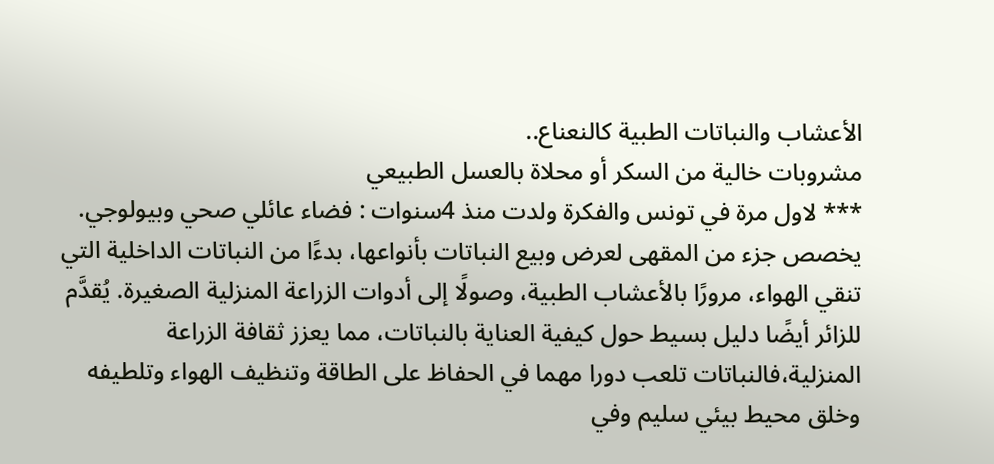الأعشاب والنباتات الطبية كالنعناع..
مشروبات خالية من السكر أو محلاة بالعسل الطبيعي
*** لاول مرة في تونس والفكرة ولدت منذ 4سنوات : فضاء عائلي صحي وبيولوجي.
يخصص جزء من المقهى لعرض وبيع النباتات بأنواعها، بدءًا من النباتات الداخلية التي تنقي الهواء، مرورًا بالأعشاب الطبية، وصولًا إلى أدوات الزراعة المنزلية الصغيرة. يُقدَّم للزائر أيضًا دليل بسيط حول كيفية العناية بالنباتات، مما يعزز ثقافة الزراعة المنزلية،فالنباتات تلعب دورا مهما في الحفاظ على الطاقة وتنظيف الهواء وتلطيفه وخلق محيط بيئي سليم وفي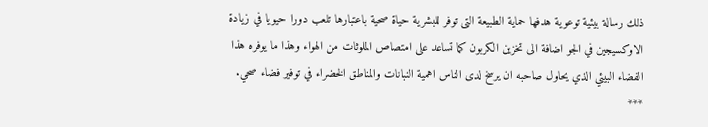ذلك رسالة بيئية توعوية هدفها حماية الطبيعة التى توفر للبشرية حياة صحية باعتبارها تلعب دورا حيويا في زيادة الاوكسيجين في الجو اضافة الى تخزين الكربون كما تساعد على امتصاص الملوثات من الهواء وهذا ما يوفره هذا الفضاء البيئي الذي يحاول صاحبه ان يرسخ لدى الناس اهمية النبانات والمناطق الخضراء في توفير فضاء صحي.
***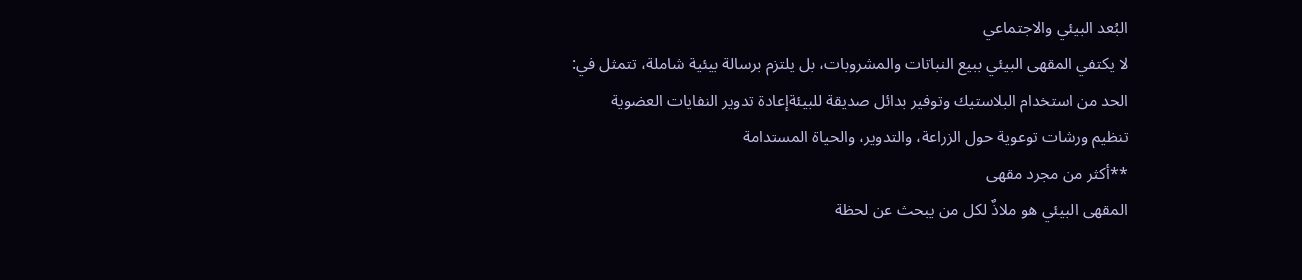البُعد البيئي والاجتماعي
لا يكتفي المقهى البيئي ببيع النباتات والمشروبات، بل يلتزم برسالة بيئية شاملة، تتمثل في:
الحد من استخدام البلاستيك وتوفير بدائل صديقة للبيئةإعادة تدوير النفايات العضوية
تنظيم ورشات توعوية حول الزراعة، والتدوير، والحياة المستدامة
**أكثر من مجرد مقهى
المقهى البيئي هو ملاذٌ لكل من يبحث عن لحظة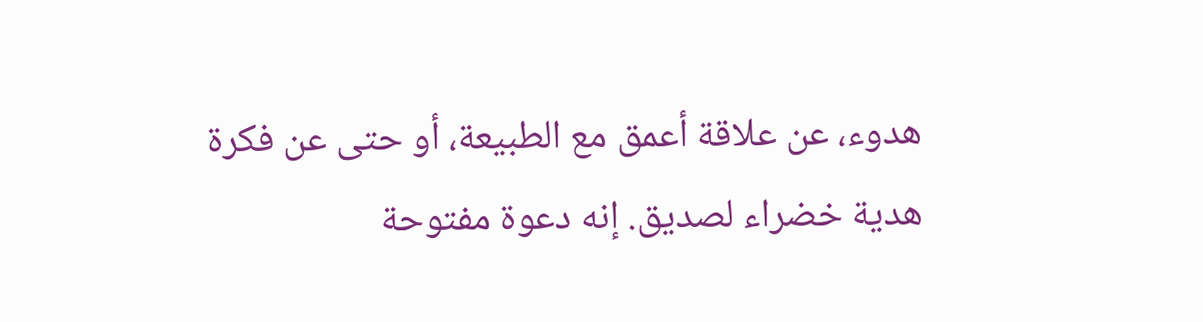هدوء، عن علاقة أعمق مع الطبيعة، أو حتى عن فكرة هدية خضراء لصديق. إنه دعوة مفتوحة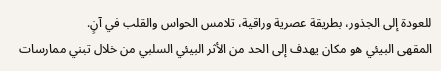للعودة إلى الجذور، بطريقة عصرية وراقية، تلامس الحواس والقلب في آنٍ.
المقهى البيئي هو مكان يهدف إلى الحد من الأثر البيئي السلبي من خلال تبني ممارسات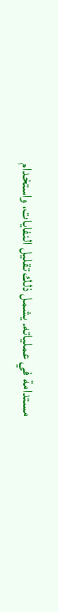مستدامة في عملياته. يشمل ذلك تقليل النفايات، واستخدام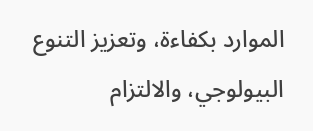الموارد بكفاءة، وتعزيز التنوع البيولوجي، والالتزام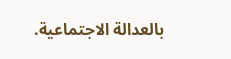بالعدالة الاجتماعية.